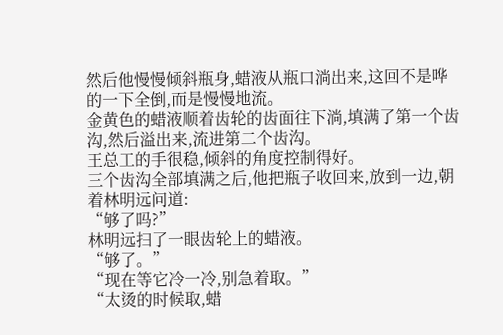然后他慢慢倾斜瓶身,蜡液从瓶口淌出来,这回不是哗的一下全倒,而是慢慢地流。
金黄色的蜡液顺着齿轮的齿面往下淌,填满了第一个齿沟,然后溢出来,流进第二个齿沟。
王总工的手很稳,倾斜的角度控制得好。
三个齿沟全部填满之后,他把瓶子收回来,放到一边,朝着林明远问道:
“够了吗?”
林明远扫了一眼齿轮上的蜡液。
“够了。”
“现在等它冷一冷,别急着取。”
“太烫的时候取,蜡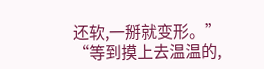还软,一掰就变形。”
“等到摸上去温温的,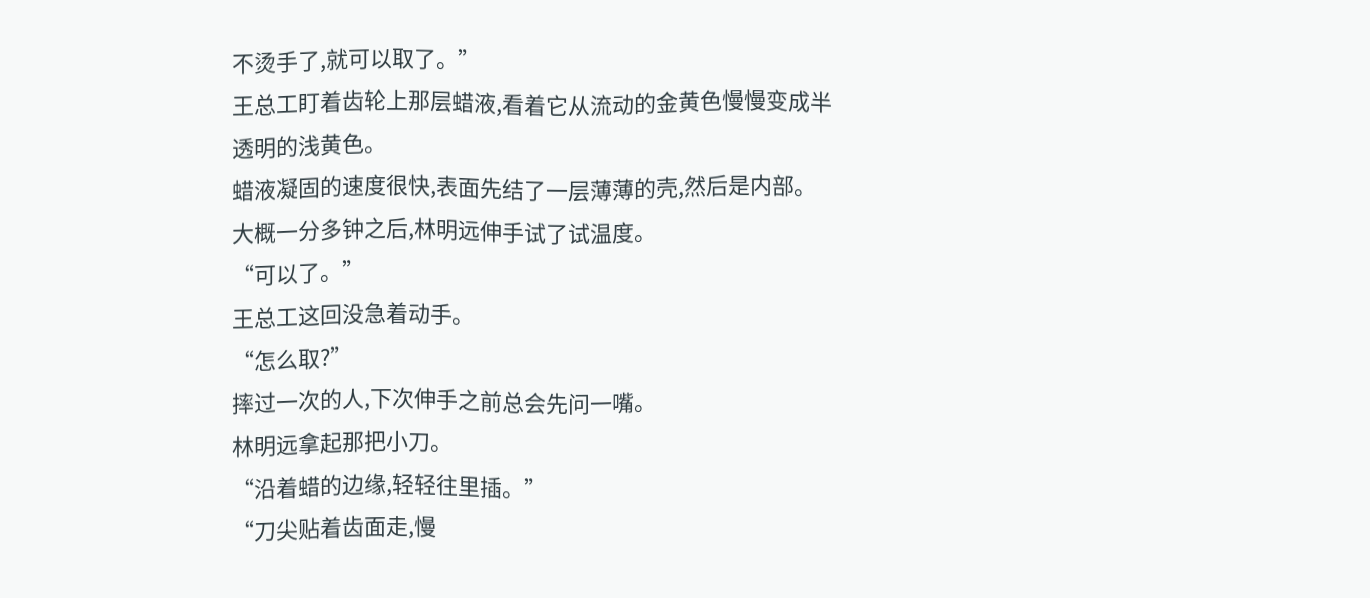不烫手了,就可以取了。”
王总工盯着齿轮上那层蜡液,看着它从流动的金黄色慢慢变成半透明的浅黄色。
蜡液凝固的速度很快,表面先结了一层薄薄的壳,然后是内部。
大概一分多钟之后,林明远伸手试了试温度。
“可以了。”
王总工这回没急着动手。
“怎么取?”
摔过一次的人,下次伸手之前总会先问一嘴。
林明远拿起那把小刀。
“沿着蜡的边缘,轻轻往里插。”
“刀尖贴着齿面走,慢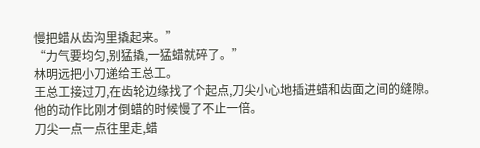慢把蜡从齿沟里撬起来。”
“力气要均匀,别猛撬,一猛蜡就碎了。”
林明远把小刀递给王总工。
王总工接过刀,在齿轮边缘找了个起点,刀尖小心地插进蜡和齿面之间的缝隙。
他的动作比刚才倒蜡的时候慢了不止一倍。
刀尖一点一点往里走,蜡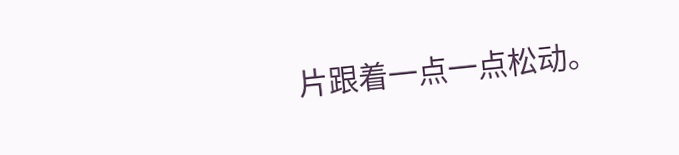片跟着一点一点松动。